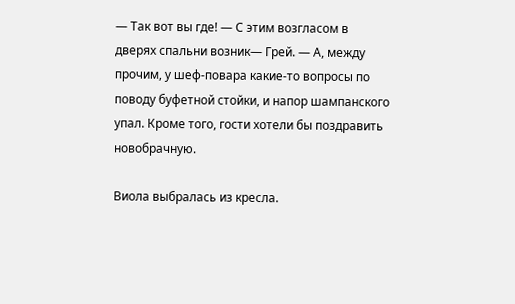— Так вот вы где! — С этим возгласом в дверях спальни возник— Грей. — А, между прочим, у шеф-повара какие-то вопросы по поводу буфетной стойки, и напор шампанского упал. Кроме того, гости хотели бы поздравить новобрачную.

Виола выбралась из кресла.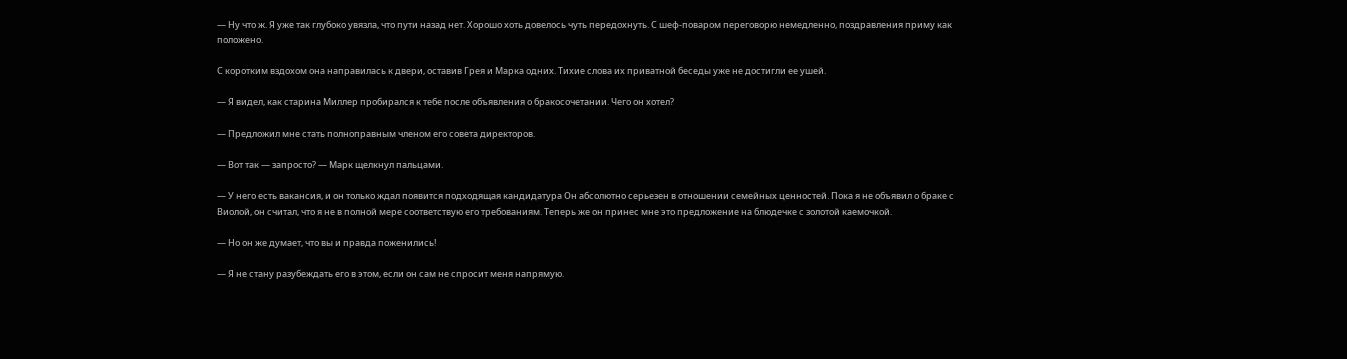— Ну что ж. Я уже так глубоко увязла, что пути назад нет. Хорошо хоть довелось чуть передохнуть. С шеф-поваром переговорю немедленно, поздравления приму как положено.

С коротким вздохом она направилась к двери, оставив Грея и Марка одних. Тихие слова их приватной беседы уже не достигли ее ушей.

— Я видел, как старина Миллер пробирался к тебе после объявления о бракосочетании. Чего он хотел?

— Предложил мне стать полноправным членом его совета директоров.

— Вот так — запросто? — Марк щелкнул пальцами.

— У него есть вакансия, и он только ждал появится подходящая кандидатура Он абсолютно серьезен в отношении семейных ценностей. Пока я не объявил о браке с Виолой, он считал, что я не в полной мере соответствую его требованиям. Теперь же он принес мне это предложение на блюдечке с золотой каемочкой.

— Но он же думает, что вы и правда поженились!

— Я не стану разубеждать его в этом, если он сам не спросит меня напрямую.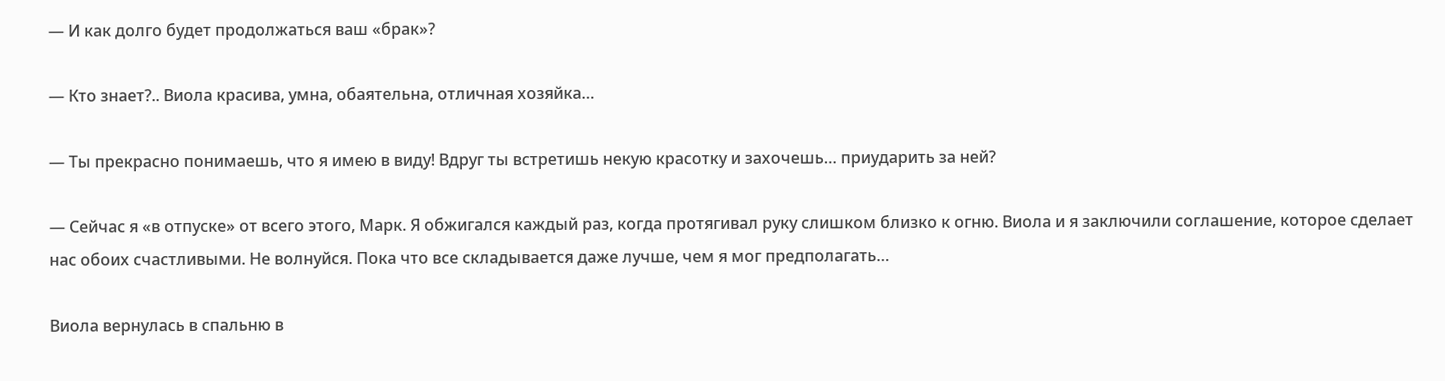— И как долго будет продолжаться ваш «брак»?

— Кто знает?.. Виола красива, умна, обаятельна, отличная хозяйка…

— Ты прекрасно понимаешь, что я имею в виду! Вдруг ты встретишь некую красотку и захочешь… приударить за ней?

— Сейчас я «в отпуске» от всего этого, Марк. Я обжигался каждый раз, когда протягивал руку слишком близко к огню. Виола и я заключили соглашение, которое сделает нас обоих счастливыми. Не волнуйся. Пока что все складывается даже лучше, чем я мог предполагать…

Виола вернулась в спальню в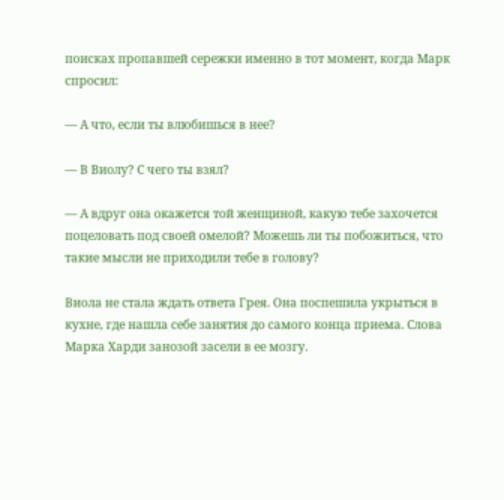поисках пропавшей сережки именно в тот момент, когда Марк спросил:

— А что, если ты влюбишься в нее?

— В Виолу? С чего ты взял?

— А вдруг она окажется той женщиной, какую тебе захочется поцеловать под своей омелой? Можешь ли ты побожиться, что такие мысли не приходили тебе в голову?

Виола не стала ждать ответа Грея. Она поспешила укрыться в кухне, где нашла себе занятия до самого конца приема. Слова Марка Харди занозой засели в ее мозгу.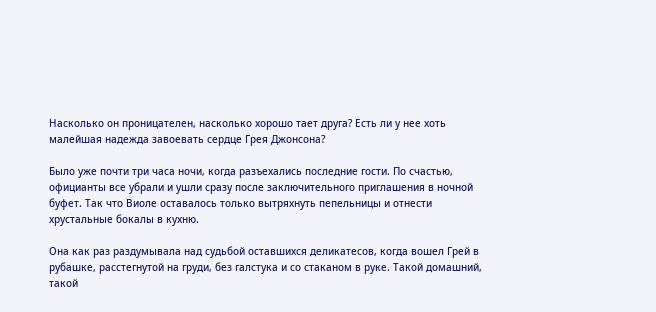Насколько он проницателен, насколько хорошо тает друга? Есть ли у нее хоть малейшая надежда завоевать сердце Грея Джонсона?

Было уже почти три часа ночи, когда разъехались последние гости. По счастью, официанты все убрали и ушли сразу после заключительного приглашения в ночной буфет. Так что Виоле оставалось только вытряхнуть пепельницы и отнести хрустальные бокалы в кухню.

Она как раз раздумывала над судьбой оставшихся деликатесов, когда вошел Грей в рубашке, расстегнутой на груди, без галстука и со стаканом в руке. Такой домашний, такой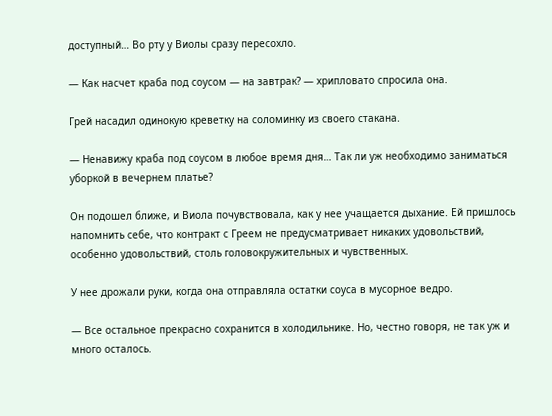доступный… Во рту у Виолы сразу пересохло.

— Как насчет краба под соусом — на завтрак? — хрипловато спросила она.

Грей насадил одинокую креветку на соломинку из своего стакана.

— Ненавижу краба под соусом в любое время дня… Так ли уж необходимо заниматься уборкой в вечернем платье?

Он подошел ближе, и Виола почувствовала, как у нее учащается дыхание. Ей пришлось напомнить себе, что контракт с Греем не предусматривает никаких удовольствий, особенно удовольствий, столь головокружительных и чувственных.

У нее дрожали руки, когда она отправляла остатки соуса в мусорное ведро.

— Все остальное прекрасно сохранится в холодильнике. Но, честно говоря, не так уж и много осталось.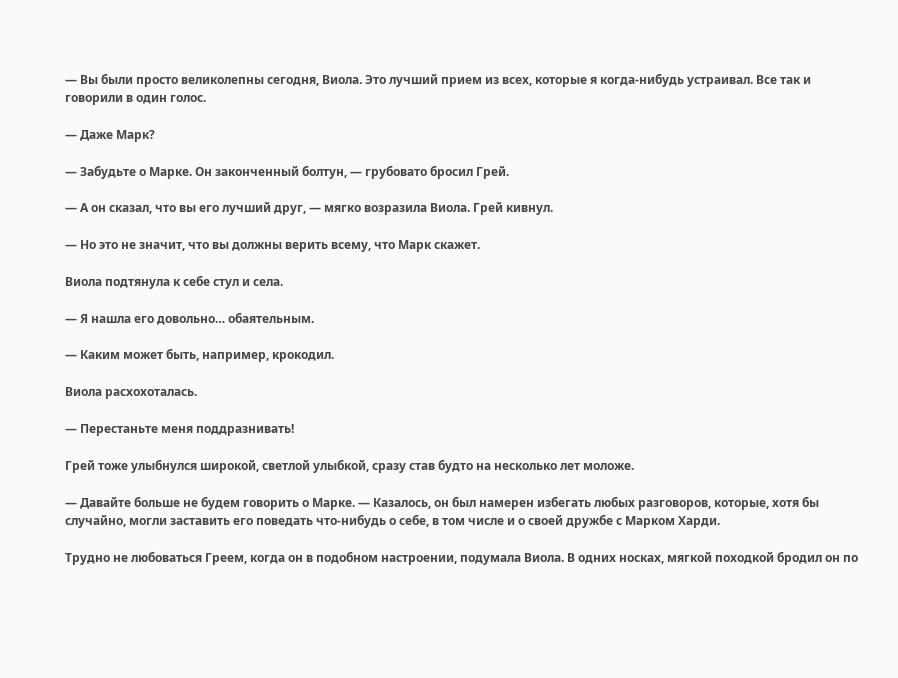— Вы были просто великолепны сегодня, Виола. Это лучший прием из всех, которые я когда-нибудь устраивал. Все так и говорили в один голос.

— Даже Марк?

— Забудьте о Марке. Он законченный болтун, — грубовато бросил Грей.

— А он сказал, что вы его лучший друг, — мягко возразила Виола. Грей кивнул.

— Но это не значит, что вы должны верить всему, что Марк скажет.

Виола подтянула к себе стул и села.

— Я нашла его довольно… обаятельным.

— Каким может быть, например, крокодил.

Виола расхохоталась.

— Перестаньте меня поддразнивать!

Грей тоже улыбнулся широкой, светлой улыбкой, сразу став будто на несколько лет моложе.

— Давайте больше не будем говорить о Марке. — Казалось, он был намерен избегать любых разговоров, которые, хотя бы случайно, могли заставить его поведать что-нибудь о себе, в том числе и о своей дружбе с Марком Харди.

Трудно не любоваться Греем, когда он в подобном настроении, подумала Виола. В одних носках, мягкой походкой бродил он по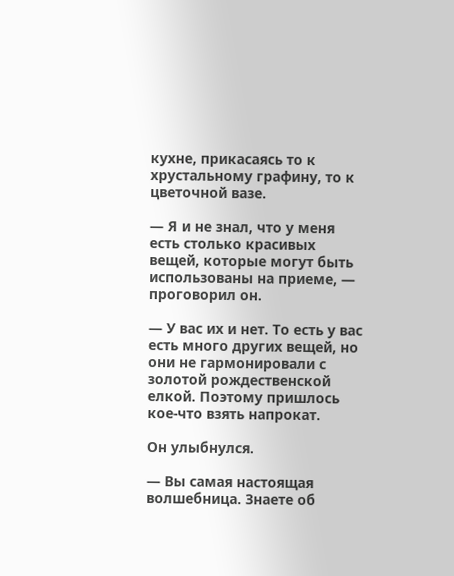кухне, прикасаясь то к хрустальному графину, то к цветочной вазе.

— Я и не знал, что у меня есть столько красивых вещей, которые могут быть использованы на приеме, — проговорил он.

— У вас их и нет. То есть у вас есть много других вещей, но они не гармонировали с золотой рождественской елкой. Поэтому пришлось кое-что взять напрокат.

Он улыбнулся.

— Вы самая настоящая волшебница. Знаете об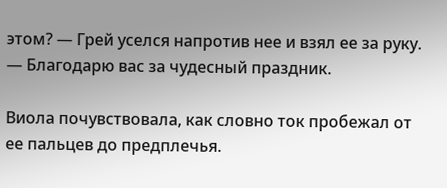этом? — Грей уселся напротив нее и взял ее за руку. — Благодарю вас за чудесный праздник.

Виола почувствовала, как словно ток пробежал от ее пальцев до предплечья.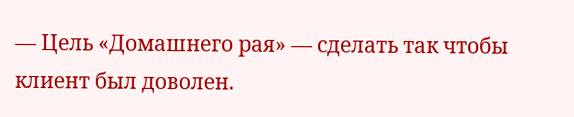— Цель «Домашнего рая» — сделать так чтобы клиент был доволен.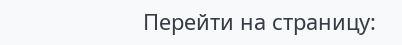Перейти на страницу: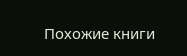Похожие книги